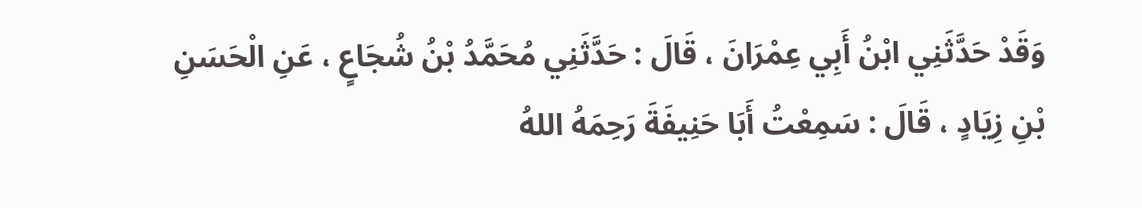وَقَدْ حَدَّثَنِي ابْنُ أَبِي عِمْرَانَ ، قَالَ : حَدَّثَنِي مُحَمَّدُ بْنُ شُجَاعٍ ، عَنِ الْحَسَنِ بْنِ زِيَادٍ ، قَالَ : سَمِعْتُ أَبَا حَنِيفَةَ رَحِمَهُ اللهُ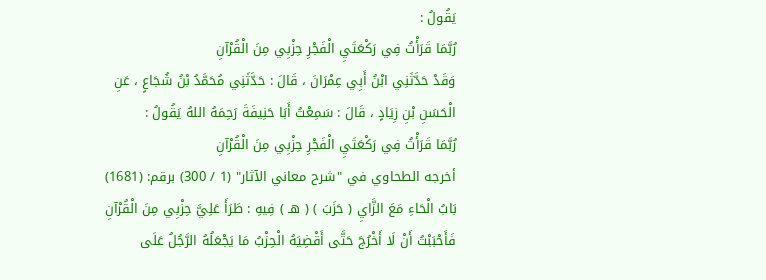يَقُولُ :
رُبَّمَا قَرَأْتُ فِي رَكْعَتَيِ الْفَجْرِ حِزْبِي مِنَ الْقُرْآنِ
وَقَدْ حَدَّثَنِي ابْنُ أَبِي عِمْرَانَ ، قَالَ : حَدَّثَنِي مُحَمَّدُ بْنُ شُجَاعٍ ، عَنِ الْحَسَنِ بْنِ زِيَادٍ ، قَالَ : سَمِعْتُ أَبَا حَنِيفَةَ رَحِمَهُ اللهُ يَقُولُ :
رُبَّمَا قَرَأْتُ فِي رَكْعَتَيِ الْفَجْرِ حِزْبِي مِنَ الْقُرْآنِ
أخرجه الطحاوي في "شرح معاني الآثار" (1 / 300) برقم: (1681)
بَابُ الْحَاءِ مَعَ الزَّايِ ( حَزَبَ ) ( هـ ) فِيهِ : طَرَأَ عَلِيَّ حِزْبِي مِنَ الْقُرْآنِ فَأَحْبَبْتُ أَنْ لَا أَخْرُجَ حَتَّى أَقْضِيَهُ الْحِزْبُ مَا يَجْعَلُهُ الرَّجُلُ عَلَى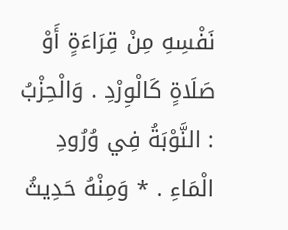نَفْسِهِ مِنْ قِرَاءَةٍ أَوْ صَلَاةٍ كَالْوِرْدِ . وَالْحِزْبُ : النَّوْبَةُ فِي وُرُودِ الْمَاءِ . * وَمِنْهُ حَدِيثُ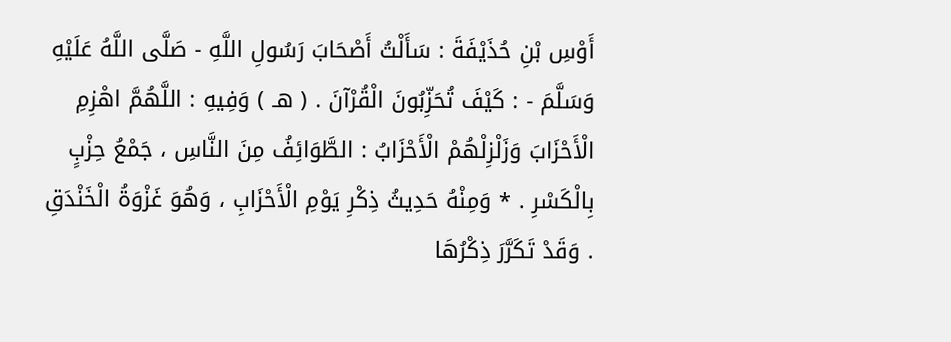أَوْسِ بْنِ حُذَيْفَةَ : سَأَلْتُ أَصْحَابَ رَسُولِ اللَّهِ - صَلَّى اللَّهُ عَلَيْهِ وَسَلَّمَ - : كَيْفَ تُحَزِّبُونَ الْقُرْآنَ . ( هـ ) وَفِيهِ : اللَّهُمَّ اهْزِمِ الْأَحْزَابَ وَزَلْزِلْهُمْ الْأَحْزَابُ : الطَّوَائِفُ مِنَ النَّاسِ ، جَمْعُ حِزْبٍ بِالْكَسْرِ . * وَمِنْهُ حَدِيثُ ذِكْرِ يَوْمِ الْأَحْزَابِ ، وَهُوَ غَزْوَةُ الْخَنْدَقِ . وَقَدْ تَكَرَّرَ ذِكْرُهَا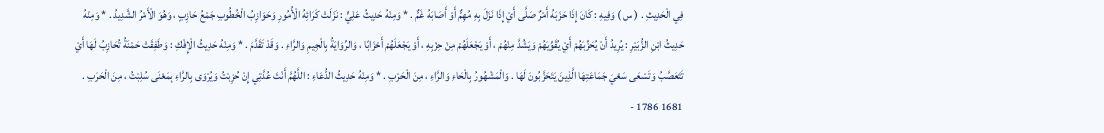فِي الْحَدِيثِ . ( س ) وَفِيهِ : كَانَ إِذَا حَزَبَهُ أَمْرٌ صَلَّى أَيْ إِذَا نَزَلَ بِهِ مُهِمٌّ أَوْ أَصَابَهُ غَمٌّ . * وَمِنْهُ حَدِيثُ عَلِيٍّ : نَزَلَتْ كَرَائِهُ الْأُمُورِ وَحَوَازِبُ الْخُطُوبِ جَمْعُ حَازِبٍ ، وَهُوَ الْأَمْرُ الشَّدِيدُ . * وَمِنْهُ حَدِيثُ ابْنِ الزُّبَيْرِ : يُرِيدُ أَنْ يُحَزِّبَهُمْ أَيْ يُقَوِّيَهُمْ وَيَشُدَّ مِنْهُمْ ، أَوْ يَجْعَلَهُمْ مِنْ حِزْبِهِ ، أَوْ يَجْعَلَهُمْ أَحْزَابًا ، وَالرِّوَايَةُ بِالْجِيمِ وَالرَّاءِ . وَقَدْ تَقَدَّمَ . * وَمِنْهُ حَدِيثُ الْإِفْكِ : وَطَفِقَتْ حَمْنَةُ تُحَازِبُ لَهَا أَيْ تَتَعَصَّبُ وَتَسْعَى سَعْيَ جَمَاعَتِهَا الَّذِينَ يَتَحَزَّبُونَ لَهَا . وَالْمَشْهُورُ بِالْحَاءِ وَالرَّاءِ ، مِنَ الْحَرْبِ . * وَمِنْهُ حَدِيثُ الدُّعَاءِ : اللَّهُمَّ أَنْتَ عُدَّتِي إِنْ حُزِبْتُ وَيُرْوَى بِالرَّاءِ بِمَعْنَى سُلِبْتُ ، مِنَ الْحَرَبِ .
1681 1786 -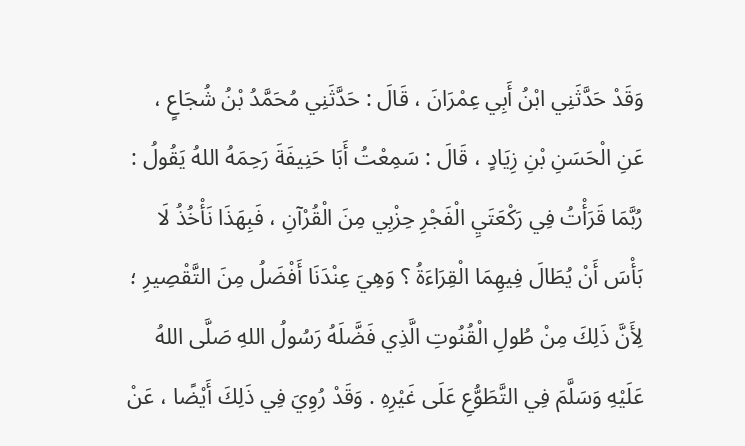وَقَدْ حَدَّثَنِي ابْنُ أَبِي عِمْرَانَ ، قَالَ : حَدَّثَنِي مُحَمَّدُ بْنُ شُجَاعٍ ، عَنِ الْحَسَنِ بْنِ زِيَادٍ ، قَالَ : سَمِعْتُ أَبَا حَنِيفَةَ رَحِمَهُ اللهُ يَقُولُ : رُبَّمَا قَرَأْتُ فِي رَكْعَتَيِ الْفَجْرِ حِزْبِي مِنَ الْقُرْآنِ ، فَبِهَذَا نَأْخُذُ لَا بَأْسَ أَنْ يُطَالَ فِيهِمَا الْقِرَاءَةُ ؟ وَهِيَ عِنْدَنَا أَفْضَلُ مِنَ التَّقْصِيرِ ؛ لِأَنَّ ذَلِكَ مِنْ طُولِ الْقُنُوتِ الَّذِي فَضَّلَهُ رَسُولُ اللهِ صَلَّى اللهُ عَلَيْهِ وَسَلَّمَ فِي التَّطَوُّعِ عَلَى غَيْرِهِ . وَقَدْ رُوِيَ فِي ذَلِكَ أَيْضًا ، عَنْ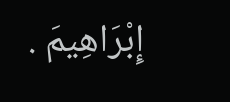إِبْرَاهِيمَ .